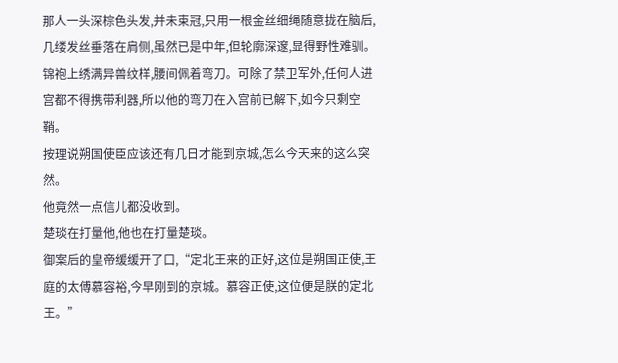那人一头深棕色头发,并未束冠,只用一根金丝细绳随意拢在脑后,几缕发丝垂落在肩侧,虽然已是中年,但轮廓深邃,显得野性难驯。
锦袍上绣满异兽纹样,腰间佩着弯刀。可除了禁卫军外,任何人进宫都不得携带利器,所以他的弯刀在入宫前已解下,如今只剩空鞘。
按理说朔国使臣应该还有几日才能到京城,怎么今天来的这么突然。
他竟然一点信儿都没收到。
楚琰在打量他,他也在打量楚琰。
御案后的皇帝缓缓开了口,“定北王来的正好,这位是朔国正使,王庭的太傅慕容裕,今早刚到的京城。慕容正使,这位便是朕的定北王。”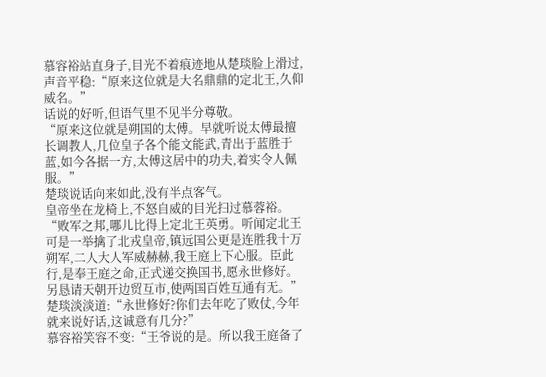慕容裕站直身子,目光不着痕迹地从楚琰脸上滑过,声音平稳:“原来这位就是大名鼎鼎的定北王,久仰威名。”
话说的好听,但语气里不见半分尊敬。
“原来这位就是朔国的太傅。早就听说太傅最擅长调教人,几位皇子各个能文能武,青出于蓝胜于蓝,如今各据一方,太傅这居中的功夫,着实令人佩服。”
楚琰说话向来如此,没有半点客气。
皇帝坐在龙椅上,不怒自威的目光扫过慕蓉裕。
“败军之邦,哪儿比得上定北王英勇。听闻定北王可是一举擒了北戎皇帝,镇远国公更是连胜我十万朔军,二人大人军威赫赫,我王庭上下心服。臣此行,是奉王庭之命,正式递交换国书,愿永世修好。另恳请天朝开边贸互市,使两国百姓互通有无。”
楚琰淡淡道:“永世修好?你们去年吃了败仗,今年就来说好话,这诚意有几分?”
慕容裕笑容不变:“王爷说的是。所以我王庭备了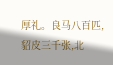厚礼。良马八百匹,貂皮三千张,北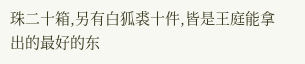珠二十箱,另有白狐裘十件,皆是王庭能拿出的最好的东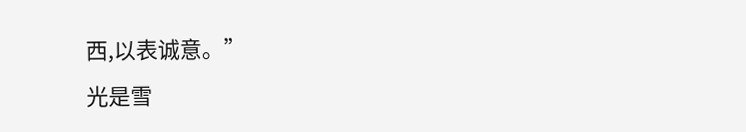西,以表诚意。”
光是雪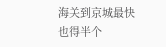海关到京城最快也得半个